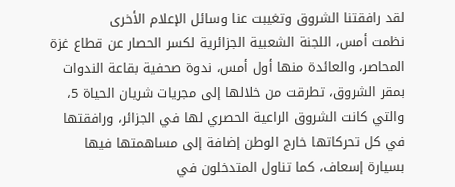لقد رافقتنا الشروق وتغيبت عنا وسائل الإعلام الأخرى
نظمت أمس، اللجنة الشعبية الجزائرية لكسر الحصار عن قطاع غزة المحاصر، والعائدة منها أول أمس، ندوة صحفية بقاعة الندوات بمقر الشروق، تطرقت من خلالها إلى مجريات شريان الحياة 5، والتي كانت الشروق الراعية الحصري لها في الجزائر، ورافقتها في كل تحركاتها خارج الوطن إضافة إلى مساهمتها فيها بسيارة إسعاف، كما تناول المتدخلون في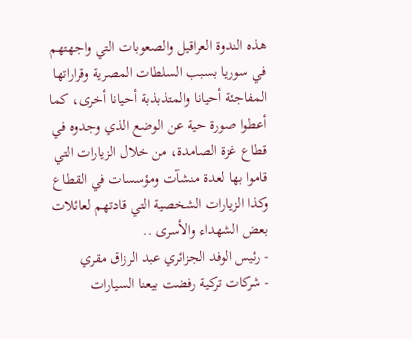هذه الندوة العراقيل والصعوبات التي واجهتهم في سوريا بسبب السلطات المصرية وقراراتها المفاجئة أحيانا والمتذبذبة أحيانا أخرى، كما أعطوا صورة حية عن الوضع الذي وجدوه في قطاع غزة الصامدة، من خلال الزيارات التي قاموا بها لعدة منشآت ومؤسسات في القطاع وكذا الزيارات الشخصية التي قادتهم لعائلات بعض الشهداء والأسرى ..
- رئيس الوفد الجزائري عبد الرزاق مقري
- شركات تركية رفضت بيعنا السيارات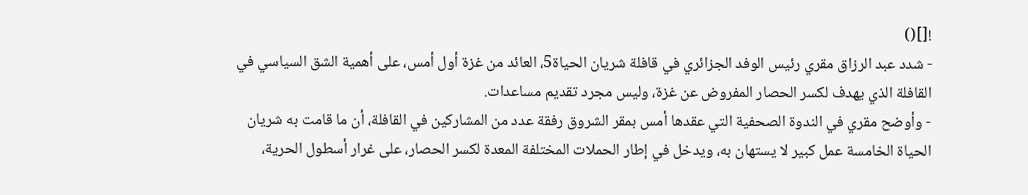![]()
- شدد عبد الرزاق مقري رئيس الوفد الجزائري في قافلة شريان الحياة5، العائد من غزة أول أمس، على أهمية الشق السياسي في القافلة الذي يهدف لكسر الحصار المفروض عن غزة، وليس مجرد تقديم مساعدات.
- وأوضح مقري في الندوة الصحفية التي عقدها أمس بمقر الشروق رفقة عدد من المشاركين في القافلة، أن ما قامت به شريان الحياة الخامسة عمل كبير لا يستهان به، ويدخل في إطار الحملات المختلفة المعدة لكسر الحصار، على غرار أسطول الحرية،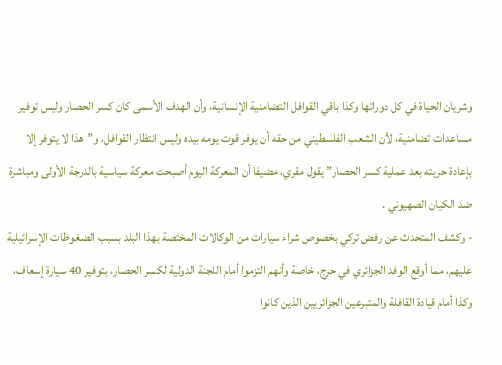وشريان الحياة في كل دوراتها وكذا باقي القوافل التضامنية الإنسانية، وأن الهدف الأسمى كان كسر الحصار وليس توفير مساعدات تضامنية، لأن الشعب الفلسطيني من حقه أن يوفر قوت يومه بيده وليس انتظار القوافل، و”هذا لا يتوفر إلا بإعادة حريته بعد عملية كسر الحصار” يقول مقري، مضيفا أن المعركة اليوم أصبحت معركة سياسية بالدرجة الأولى ومباشرة ضد الكيان الصهيوني .
- وكشف المتحدث عن رفض تركي بخصوص شراء سيارات من الوكالات المختصة بهذا البلد بسبب الضغوطات الإسرائيلية عليهم، مما أوقع الوفد الجزائري في حرج، خاصة وأنهم التزموا أمام اللجنة الدولية لكسر الحصار، بتوفير 40 سيارة إسعاف، وكذا أمام قيادة القافلة والمتبرعين الجزائريين الذين كانوا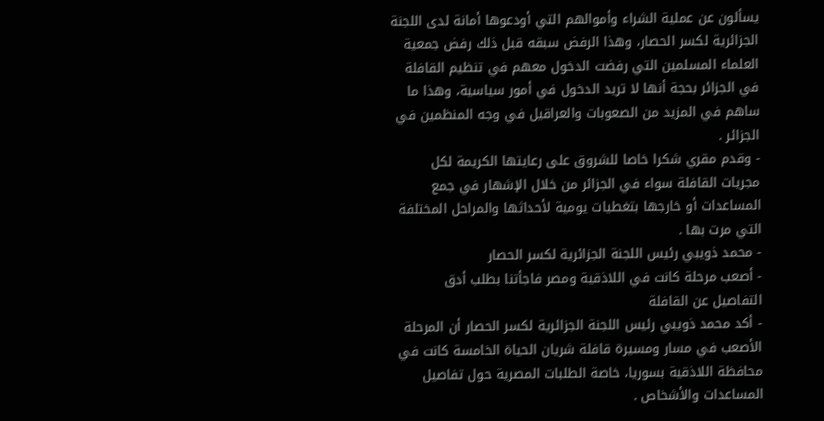يسألون عن عملية الشراء وأموالهم التي أودعوها أمانة لدى اللجنة الجزائرية لكسر الحصار، وهذا الرفض سبقه قبل ذلك رفض جمعية العلماء المسلمين التي رفضت الدخول معهم في تنظيم القافلة في الجزائر بحجة أنها لا تريد الدخول في أمور سياسية، وهذا ما ساهم في المزيد من الصعوبات والعراقيل في وجه المنظمين في الجزائر .
- وقدم مقري شكرا خاصا للشروق على رعايتها الكريمة لكل مجريات القافلة سواء في الجزائر من خلال الإشهار في جمع المساعدات أو خارجها بتغطيات يومية لأحداثها والمراحل المختلفة التي مرت بها .
- محمد ذويبي رئيس اللجنة الجزائرية لكسر الحصار
- أصعب مرحلة كانت في اللاذقية ومصر فاجأتنا بطلب أدق التفاصيل عن القافلة
- أكد محمد ذويبي رئيس اللجنة الجزائرية لكسر الحصار أن المرحلة الأصعب في مسار ومسيرة قافلة شريان الحياة الخامسة كانت في محافظة اللاذقية بسوريا، خاصة الطلبات المصرية حول تفاصيل المساعدات والأشخاص .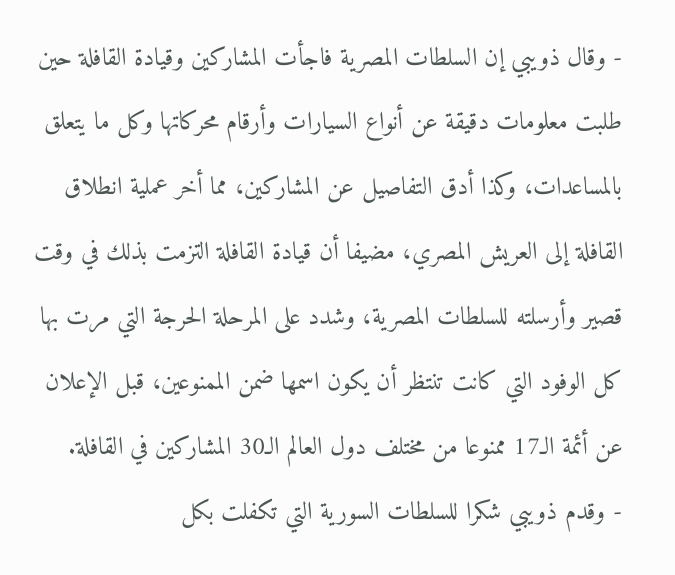- وقال ذويبي إن السلطات المصرية فاجأت المشاركين وقيادة القافلة حين طلبت معلومات دقيقة عن أنواع السيارات وأرقام محركاتها وكل ما يتعلق بالمساعدات، وكذا أدق التفاصيل عن المشاركين، مما أخر عملية انطلاق القافلة إلى العريش المصري، مضيفا أن قيادة القافلة التزمت بذلك في وقت قصير وأرسلته للسلطات المصرية، وشدد على المرحلة الحرجة التي مرت بها كل الوفود التي كانت تنتظر أن يكون اسمها ضمن الممنوعين، قبل الإعلان عن أئمة الـ17 ممنوعا من مختلف دول العالم الـ30 المشاركين في القافلة.
- وقدم ذويبي شكرا للسلطات السورية التي تكفلت بكل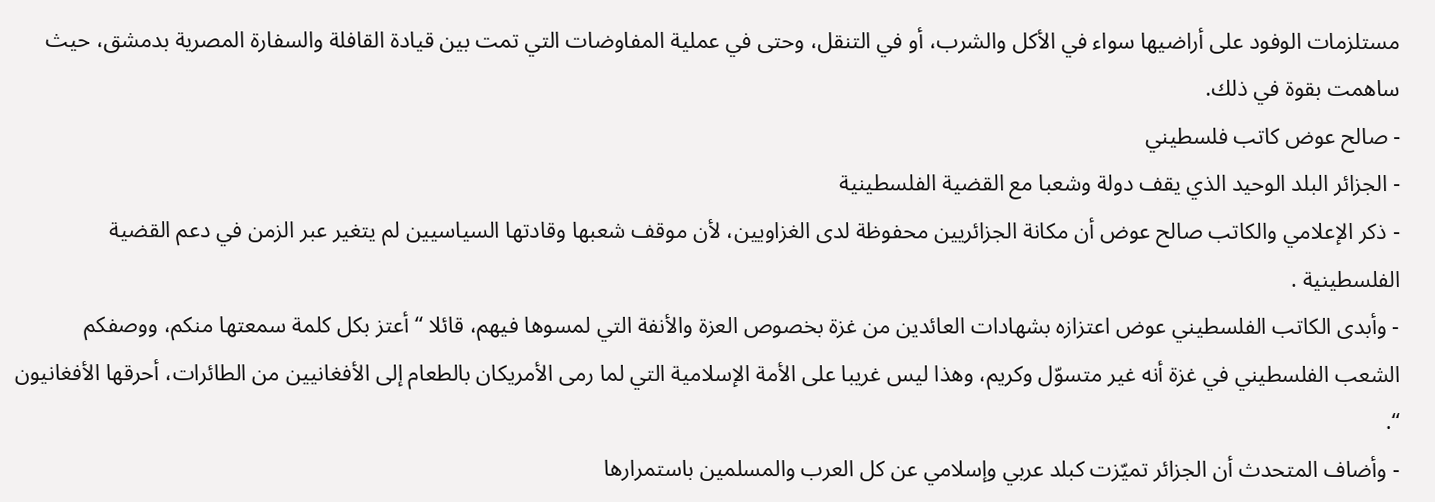مستلزمات الوفود على أراضيها سواء في الأكل والشرب، أو في التنقل، وحتى في عملية المفاوضات التي تمت بين قيادة القافلة والسفارة المصرية بدمشق، حيث ساهمت بقوة في ذلك.
- صالح عوض كاتب فلسطيني
- الجزائر البلد الوحيد الذي يقف دولة وشعبا مع القضية الفلسطينية
- ذكر الإعلامي والكاتب صالح عوض أن مكانة الجزائريين محفوظة لدى الغزاويين، لأن موقف شعبها وقادتها السياسيين لم يتغير عبر الزمن في دعم القضية الفلسطينية .
- وأبدى الكاتب الفلسطيني عوض اعتزازه بشهادات العائدين من غزة بخصوص العزة والأنفة التي لمسوها فيهم، قائلا “أعتز بكل كلمة سمعتها منكم، ووصفكم الشعب الفلسطيني في غزة أنه غير متسوّل وكريم، وهذا ليس غريبا على الأمة الإسلامية التي لما رمى الأمريكان بالطعام إلى الأفغانيين من الطائرات، أحرقها الأفغانيون “.
- وأضاف المتحدث أن الجزائر تميّزت كبلد عربي وإسلامي عن كل العرب والمسلمين باستمرارها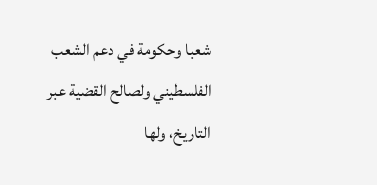شعبا وحكومة في دعم الشعب الفلسطيني ولصالح القضية عبر التاريخ، ولها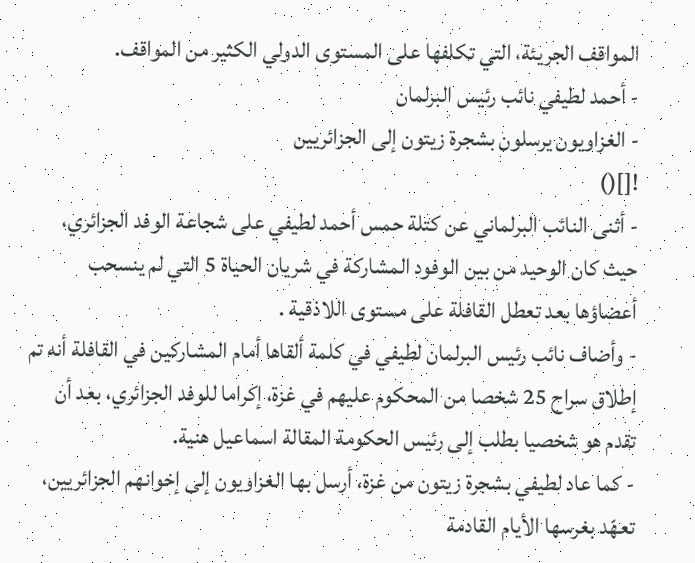المواقف الجريئة، التي تكلفها على المستوى الدولي الكثير من المواقف.
- أحمد لطيفي نائب رئيس البرلمان
- الغزاويون يرسلون بشجرة زيتون إلى الجزائريين
![]()
- أثنى النائب البرلماني عن كتلة حمس أحمد لطيفي على شجاعة الوفد الجزائري، حيث كان الوحيد من بين الوفود المشاركة في شريان الحياة 5 التي لم ينسحب أعضاؤها بعد تعطل القافلة على مستوى اللاذقية .
- وأضاف نائب رئيس البرلمان لطيفي في كلمة ألقاها أمام المشاركين في القافلة أنه تم إطلاق سراح 25 شخصا من المحكوم عليهم في غزة، إكراما للوفد الجزائري، بعد أن تقدم هو شخصيا بطلب إلى رئيس الحكومة المقالة اسماعيل هنية.
- كما عاد لطيفي بشجرة زيتون من غزة، أرسل بها الغزاويون إلى إخوانهم الجزائريين، تعهّد بغرسها الأيام القادمة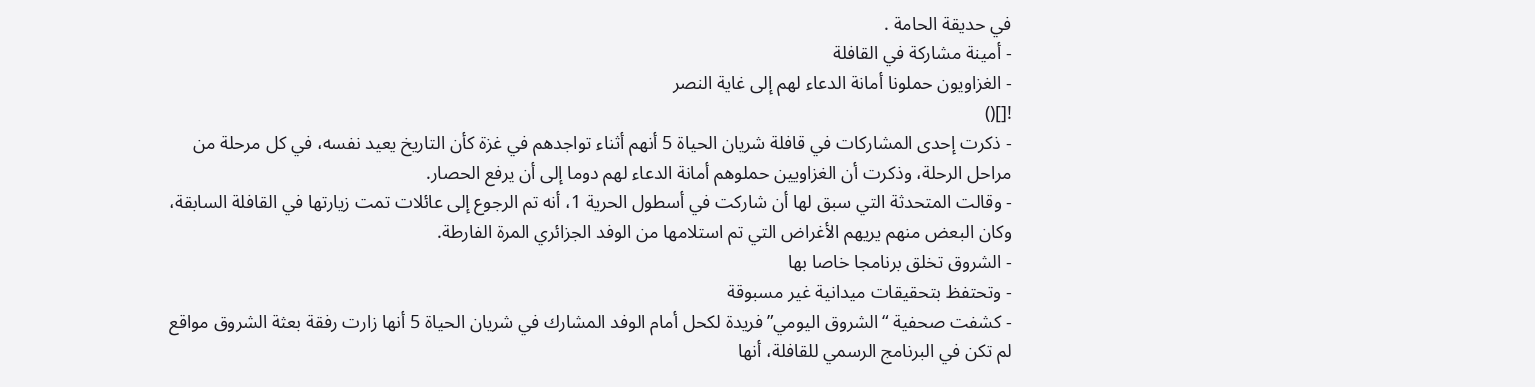في حديقة الحامة .
- أمينة مشاركة في القافلة
- الغزاويون حملونا أمانة الدعاء لهم إلى غاية النصر
![]()
- ذكرت إحدى المشاركات في قافلة شريان الحياة 5 أنهم أثناء تواجدهم في غزة كأن التاريخ يعيد نفسه، في كل مرحلة من مراحل الرحلة، وذكرت أن الغزاويين حملوهم أمانة الدعاء لهم دوما إلى أن يرفع الحصار.
- وقالت المتحدثة التي سبق لها أن شاركت في أسطول الحرية 1، أنه تم الرجوع إلى عائلات تمت زيارتها في القافلة السابقة، وكان البعض منهم يريهم الأغراض التي تم استلامها من الوفد الجزائري المرة الفارطة.
- الشروق تخلق برنامجا خاصا بها
- وتحتفظ بتحقيقات ميدانية غير مسبوقة
- كشفت صحفية “الشروق اليومي” فريدة لكحل أمام الوفد المشارك في شريان الحياة 5 أنها زارت رفقة بعثة الشروق مواقع لم تكن في البرنامج الرسمي للقافلة، أنها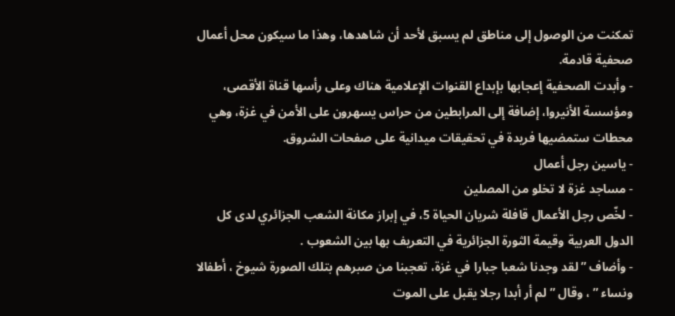تمكنت من الوصول إلى مناطق لم يسبق لأحد أن شاهدها، وهذا ما سيكون محل أعمال صحفية قادمة.
- وأبدت الصحفية إعجابها بإبداع القنوات الإعلامية هناك وعلى رأسها قناة الأقصى، ومؤسسة الأنيروا، إضافة إلى المرابطين من حراس يسهرون على الأمن في غزة، وهي محطات ستمضيها فريدة في تحقيقات ميدانية على صفحات الشروق.
- ياسين رجل أعمال
- مساجد غزة لا تخلو من المصلين
- لخّص رجل الأعمال قافلة شريان الحياة 5، في إبراز مكانة الشعب الجزائري لدى كل الدول العربية وقيمة الثورة الجزائرية في التعريف بها بين الشعوب .
- وأضاف ” لقد وجدنا شعبا جبارا في غزة، تعجبنا من صبرهم بتلك الصورة شيوخ ، أطفالا ونساء ” ، وقال ” لم أر أبدا رجلا يقبل على الموت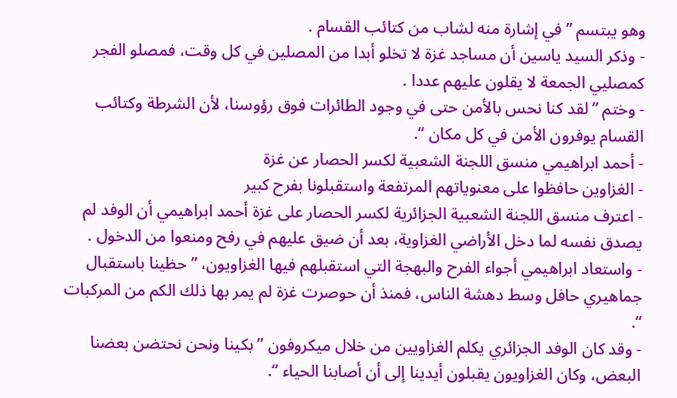وهو يبتسم ” في إشارة منه لشاب من كتائب القسام .
- وذكر السيد ياسين أن مساجد غزة لا تخلو أبدا من المصلين في كل وقت، فمصلو الفجر كمصليي الجمعة لا يقلون عليهم عددا .
- وختم ” لقد كنا نحس بالأمن حتى في وجود الطائرات فوق رؤوسنا، لأن الشرطة وكتائب القسام يوفرون الأمن في كل مكان “.
- أحمد ابراهيمي منسق اللجنة الشعبية لكسر الحصار عن غزة
- الغزاوين حافظوا على معنوياتهم المرتفعة واستقبلونا بفرح كبير
- اعترف منسق اللجنة الشعبية الجزائرية لكسر الحصار على غزة أحمد ابراهيمي أن الوفد لم يصدق نفسه لما دخل الأراضي الغزاوية، بعد أن ضيق عليهم في رفح ومنعوا من الدخول .
- واستعاد ابراهيمي أجواء الفرح والبهجة التي استقبلهم فيها الغزاويون، ” حظينا باستقبال جماهيري حافل وسط دهشة الناس، فمنذ أن حوصرت غزة لم يمر بها ذلك الكم من المركبات “.
- وقد كان الوفد الجزائري يكلم الغزاويين من خلال ميكروفون ” بكينا ونحن نحتضن بعضنا البعض، وكان الغزاويون يقبلون أيدينا إلى أن أصابنا الحياء “.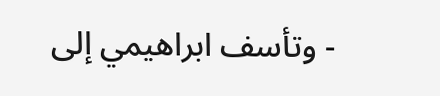- وتأسف ابراهيمي إلى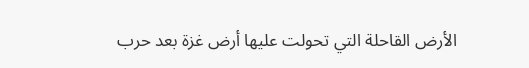الأرض القاحلة التي تحولت عليها أرض غزة بعد حرب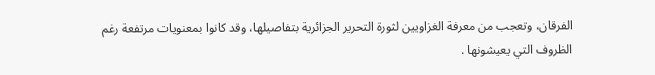الفرقان، وتعجب من معرفة الغزاويين لثورة التحرير الجزائرية بتفاصيلها، وقد كانوا بمعنويات مرتفعة رغم الظروف التي يعيشونها .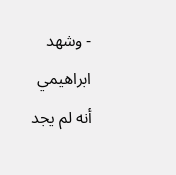- وشهد ابراهيمي أنه لم يجد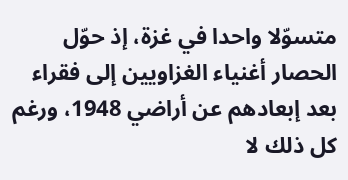متسوّلا واحدا في غزة، إذ حوّل الحصار أغنياء الغزاويين إلى فقراء بعد إبعادهم عن أراضي 1948، ورغم كل ذلك لا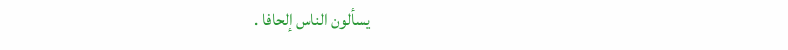يسألون الناس إلحافا .